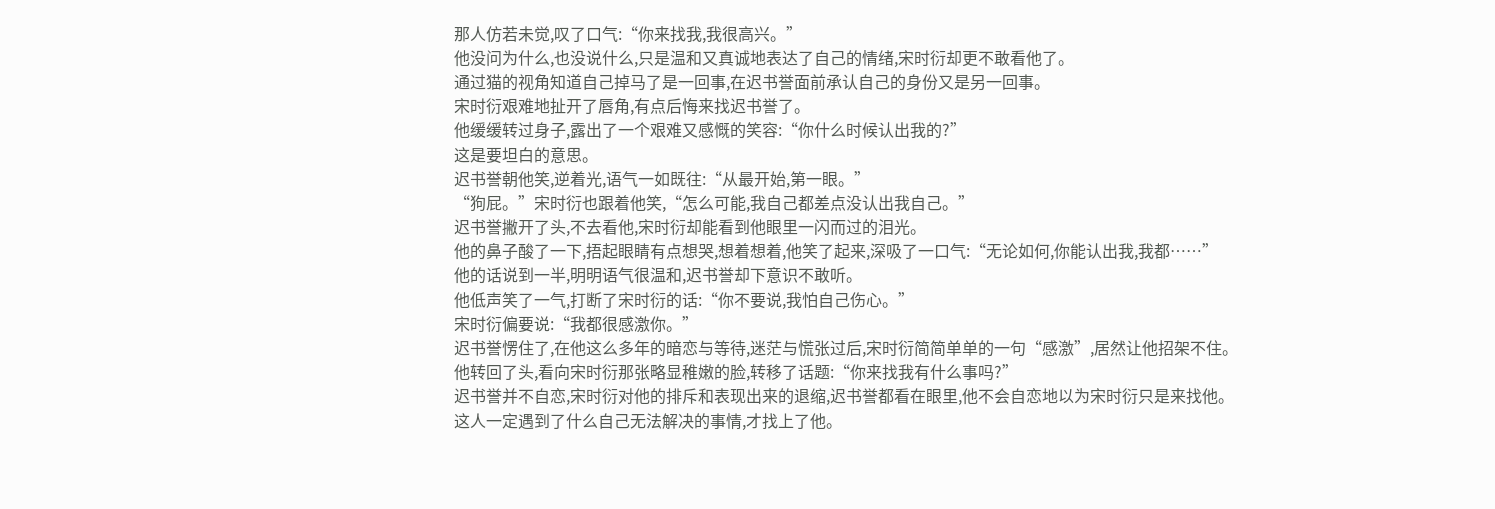那人仿若未觉,叹了口气:“你来找我,我很高兴。”
他没问为什么,也没说什么,只是温和又真诚地表达了自己的情绪,宋时衍却更不敢看他了。
通过猫的视角知道自己掉马了是一回事,在迟书誉面前承认自己的身份又是另一回事。
宋时衍艰难地扯开了唇角,有点后悔来找迟书誉了。
他缓缓转过身子,露出了一个艰难又感慨的笑容:“你什么时候认出我的?”
这是要坦白的意思。
迟书誉朝他笑,逆着光,语气一如既往:“从最开始,第一眼。”
“狗屁。”宋时衍也跟着他笑,“怎么可能,我自己都差点没认出我自己。”
迟书誉撇开了头,不去看他,宋时衍却能看到他眼里一闪而过的泪光。
他的鼻子酸了一下,捂起眼睛有点想哭,想着想着,他笑了起来,深吸了一口气:“无论如何,你能认出我,我都……”
他的话说到一半,明明语气很温和,迟书誉却下意识不敢听。
他低声笑了一气,打断了宋时衍的话:“你不要说,我怕自己伤心。”
宋时衍偏要说:“我都很感激你。”
迟书誉愣住了,在他这么多年的暗恋与等待,迷茫与慌张过后,宋时衍简简单单的一句“感激”,居然让他招架不住。
他转回了头,看向宋时衍那张略显稚嫩的脸,转移了话题:“你来找我有什么事吗?”
迟书誉并不自恋,宋时衍对他的排斥和表现出来的退缩,迟书誉都看在眼里,他不会自恋地以为宋时衍只是来找他。
这人一定遇到了什么自己无法解决的事情,才找上了他。